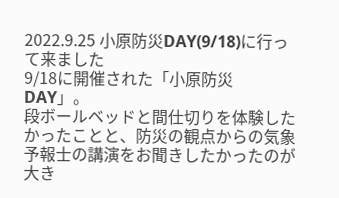2022.9.25 小原防災DAY(9/18)に行って来ました
9/18に開催された「小原防災DAY」。
段ボールベッドと間仕切りを体験したかったことと、防災の観点からの気象予報士の講演をお聞きしたかったのが大き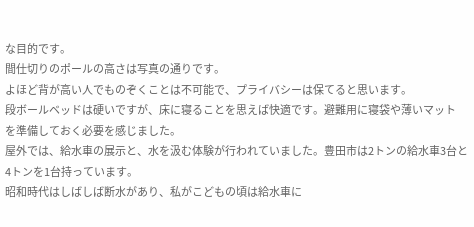な目的です。
間仕切りのポールの高さは写真の通りです。
よほど背が高い人でものぞくことは不可能で、プライバシーは保てると思います。
段ボールベッドは硬いですが、床に寝ることを思えば快適です。避難用に寝袋や薄いマット
を準備しておく必要を感じました。
屋外では、給水車の展示と、水を汲む体験が行われていました。豊田市は2トンの給水車3台と4トンを1台持っています。
昭和時代はしばしば断水があり、私がこどもの頃は給水車に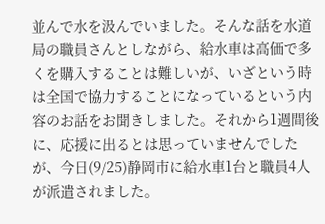並んで水を汲んでいました。そんな話を水道局の職員さんとしながら、給水車は高価で多くを購入することは難しいが、いざという時は全国で協力することになっているという内容のお話をお聞きしました。それから1週間後に、応援に出るとは思っていませんでしたが、今日(9/25)静岡市に給水車1台と職員4人が派遣されました。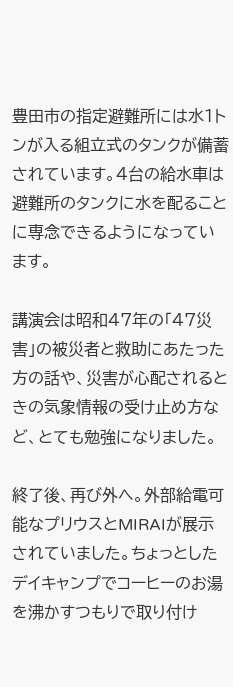豊田市の指定避難所には水1トンが入る組立式のタンクが備蓄されています。4台の給水車は避難所のタンクに水を配ることに専念できるようになっています。

講演会は昭和47年の「47災害」の被災者と救助にあたった方の話や、災害が心配されるときの気象情報の受け止め方など、とても勉強になりました。

終了後、再び外へ。外部給電可能なプリウスとMIRAIが展示されていました。ちょっとしたデイキャンプでコーヒーのお湯を沸かすつもりで取り付け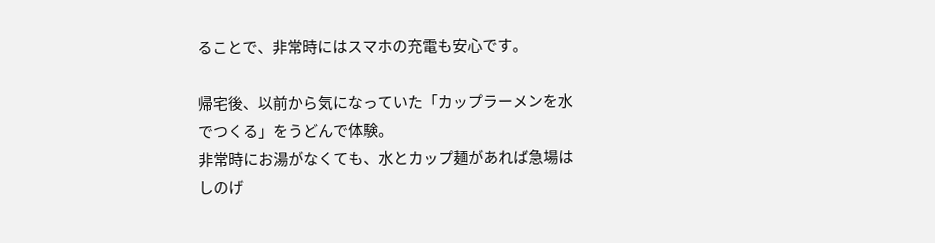ることで、非常時にはスマホの充電も安心です。

帰宅後、以前から気になっていた「カップラーメンを水でつくる」をうどんで体験。
非常時にお湯がなくても、水とカップ麺があれば急場はしのげ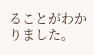ることがわかりました。